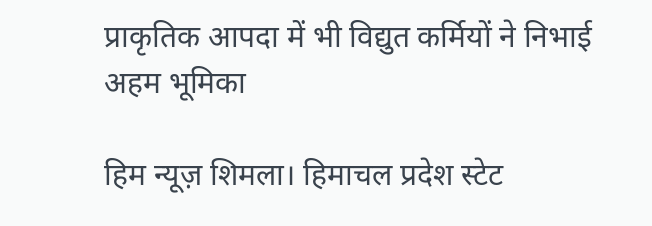प्राकृतिक आपदा में भी विद्युत कर्मियों ने निभाई अहम भूमिका

हिम न्यूज़ शिमला। हिमाचल प्रदेश स्टेट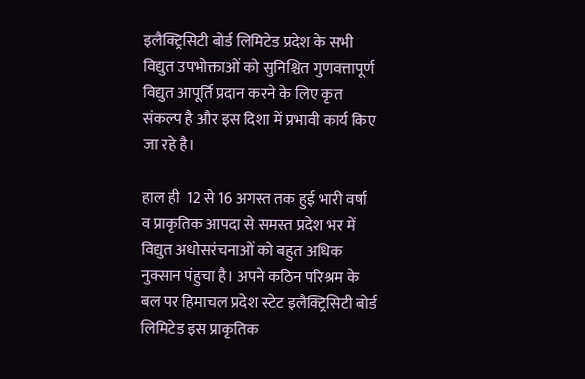इलैक्ट्रिसिटी बोर्ड लिमिटेड प्रदेश के सभी विद्युत उपभोक्ताओं को सुनिश्चित गुणवत्तापूर्ण विद्युत आपूर्ति प्रदान करने के लिए कृत संकल्प है और इस दिशा में प्रभावी कार्य किए जा रहे है।

हाल ही  12 से 16 अगस्त तक हुई भारी वर्षा व प्राकृतिक आपदा से समस्त प्रदेश भर में विद्युत अधोसरंचनाओं को बहुत अधिक नुक्सान पंहुचा है। अपने कठिन परिश्रम के बल पर हिमाचल प्रदेश स्टेट इलैक्ट्रिसिटी बोर्ड लिमिटेड इस प्राकृतिक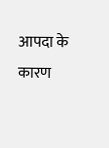आपदा के कारण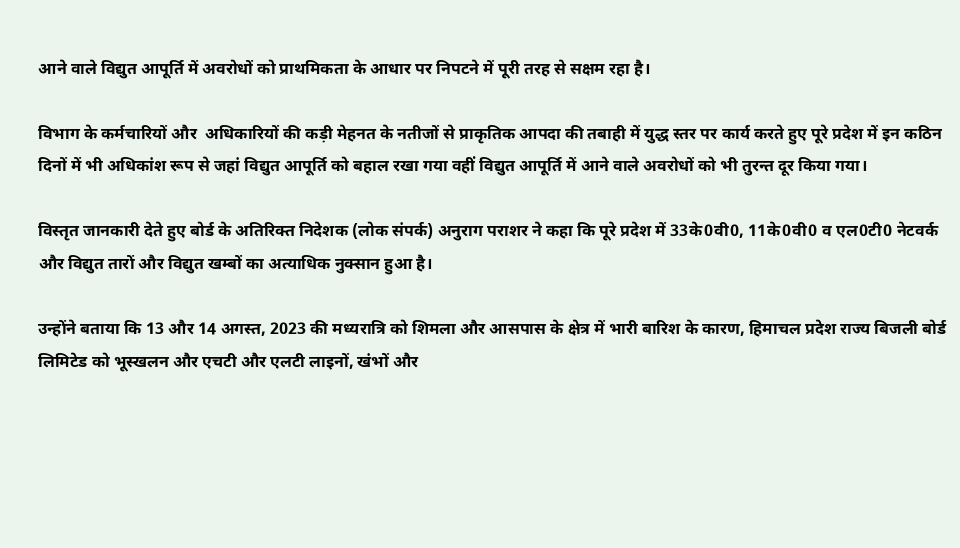आने वाले विद्युत आपूर्ति में अवरोधों को प्राथमिकता के आधार पर निपटने में पूरी तरह से सक्षम रहा है।

विभाग के कर्मचारियों और  अधिकारियों की कड़ी मेहनत के नतीजों से प्राकृतिक आपदा की तबाही में युद्ध स्तर पर कार्य करते हुए पूरे प्रदेश में इन कठिन दिनों में भी अधिकांश रूप से जहां विद्युत आपूर्ति को बहाल रखा गया वहीं विद्युत आपूर्ति में आने वाले अवरोधों को भी तुरन्त दूर किया गया।

विस्तृत जानकारी देते हुए बोर्ड के अतिरिक्त निदेशक (लोक संपर्क) अनुराग पराशर ने कहा कि पूरे प्रदेश में 33के0वी0, 11के0वी0 व एल0टी0 नेटवर्क और विद्युत तारों और विद्युत खम्बों का अत्याधिक नुक्सान हुआ है।

उन्होंने बताया कि 13 और 14 अगस्त, 2023 की मध्यरात्रि को शिमला और आसपास के क्षेत्र में भारी बारिश के कारण, हिमाचल प्रदेश राज्य बिजली बोर्ड लिमिटेड को भूस्खलन और एचटी और एलटी लाइनों, खंभों और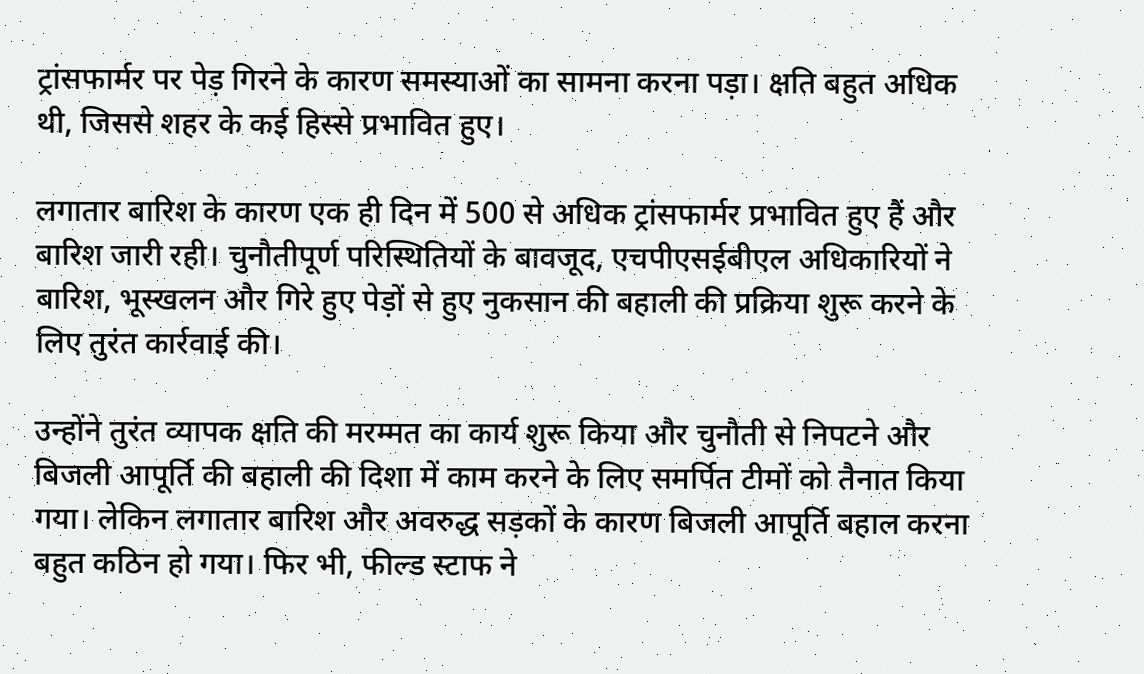ट्रांसफार्मर पर पेड़ गिरने के कारण समस्याओं का सामना करना पड़ा। क्षति बहुत अधिक थी, जिससे शहर के कई हिस्से प्रभावित हुए।

लगातार बारिश के कारण एक ही दिन में 500 से अधिक ट्रांसफार्मर प्रभावित हुए हैं और बारिश जारी रही। चुनौतीपूर्ण परिस्थितियों के बावजूद, एचपीएसईबीएल अधिकारियों ने बारिश, भूस्खलन और गिरे हुए पेड़ों से हुए नुकसान की बहाली की प्रक्रिया शुरू करने के लिए तुरंत कार्रवाई की।

उन्होंने तुरंत व्यापक क्षति की मरम्मत का कार्य शुरू किया और चुनौती से निपटने और बिजली आपूर्ति की बहाली की दिशा में काम करने के लिए समर्पित टीमों को तैनात किया गया। लेकिन लगातार बारिश और अवरुद्ध सड़कों के कारण बिजली आपूर्ति बहाल करना बहुत कठिन हो गया। फिर भी, फील्ड स्टाफ ने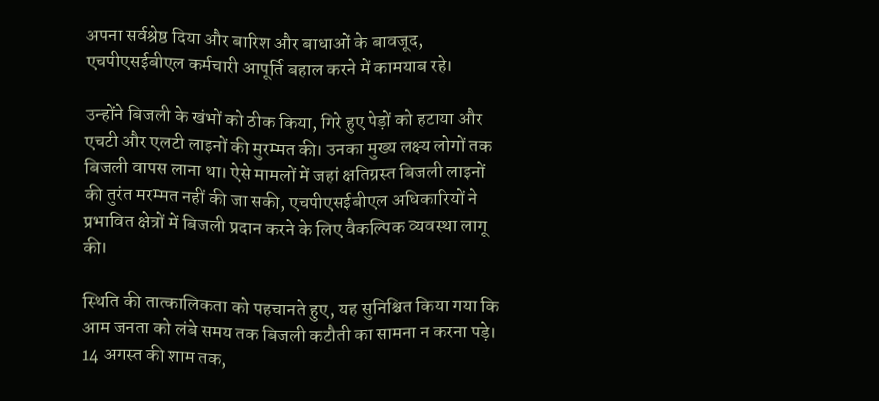अपना सर्वश्रेष्ठ दिया और बारिश और बाधाओं के बावजूद, एचपीएसईबीएल कर्मचारी आपूर्ति बहाल करने में कामयाब रहे।

उन्होंने बिजली के खंभों को ठीक किया, गिरे हुए पेड़ों को हटाया और एचटी और एलटी लाइनों की मुरम्मत की। उनका मुख्य लक्ष्य लोगों तक बिजली वापस लाना था। ऐसे मामलों में जहां क्षतिग्रस्त बिजली लाइनों की तुरंत मरम्मत नहीं की जा सकी, एचपीएसईबीएल अधिकारियों ने प्रभावित क्षेत्रों में बिजली प्रदान करने के लिए वैकल्पिक व्यवस्था लागू की।

स्थिति की तात्कालिकता को पहचानते हुए, यह सुनिश्चित किया गया कि आम जनता को लंबे समय तक बिजली कटौती का सामना न करना पड़े। 14 अगस्त की शाम तक,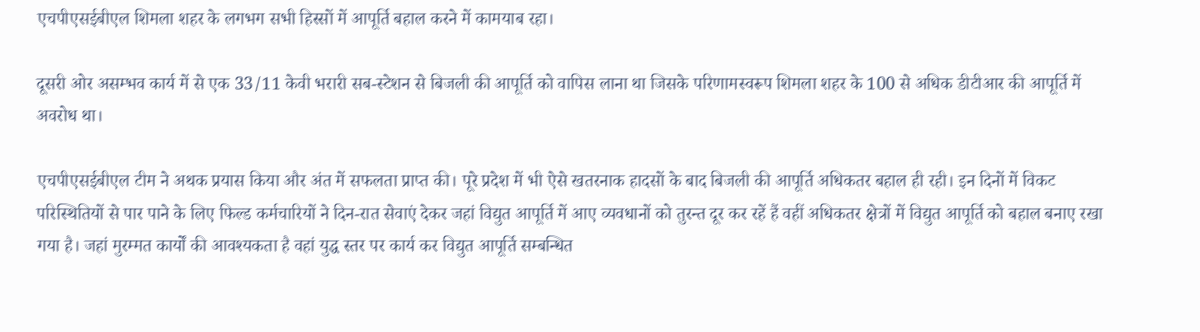एचपीएसईबीएल शिमला शहर के लगभग सभी हिस्सों में आपूर्ति बहाल करने में कामयाब रहा।

दूसरी ओर असम्भव कार्य में से एक 33/11 केवी भरारी सब-स्टेशन से बिजली की आपूर्ति को वापिस लाना था जिसके परिणामस्वरूप शिमला शहर के 100 से अधिक डीटीआर की आपूर्ति में अवरोध था।

एचपीएसईबीएल टीम ने अथक प्रयास किया और अंत में सफलता प्राप्त की। पूरे प्रदेश में भी ऐसे खतरनाक हादसों के बाद बिजली की आपूर्ति अधिकतर बहाल ही रही। इन दिनों में विकट परिस्थितियों से पार पाने के लिए फिल्ड कर्मचारियों ने दिन-रात सेवाएं देकर जहां विद्युत आपूर्ति में आए व्यवधानों को तुरन्त दूर कर रहें हैं वहीं अधिकतर क्षेत्रों में विद्युत आपूर्ति को बहाल बनाए रखा गया है। जहां मुरम्मत कार्यों की आवश्यकता है वहां युद्ध स्तर पर कार्य कर विद्युत आपूर्ति सम्बन्धित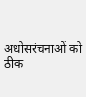अधोसरंचनाओं को ठीक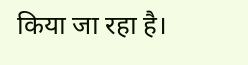किया जा रहा है।